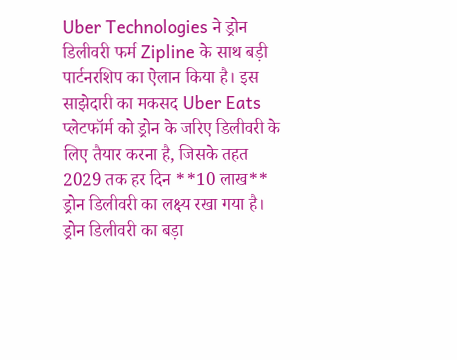Uber Technologies ने ड्रोन डिलीवरी फर्म Zipline के साथ बड़ी पार्टनरशिप का ऐलान किया है। इस साझेदारी का मकसद Uber Eats प्लेटफॉर्म को ड्रोन के जरिए डिलीवरी के लिए तैयार करना है, जिसके तहत 2029 तक हर दिन **10 लाख** ड्रोन डिलीवरी का लक्ष्य रखा गया है।
ड्रोन डिलीवरी का बड़ा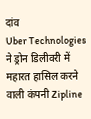दांव
Uber Technologies ने ड्रोन डिलीवरी में महारत हासिल करने वाली कंपनी Zipline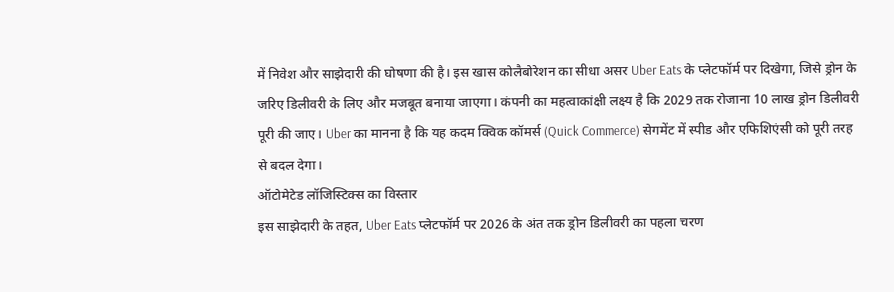में निवेश और साझेदारी की घोषणा की है। इस खास कोलैबोरेशन का सीधा असर Uber Eats के प्लेटफॉर्म पर दिखेगा, जिसे ड्रोन के जरिए डिलीवरी के लिए और मजबूत बनाया जाएगा। कंपनी का महत्वाकांक्षी लक्ष्य है कि 2029 तक रोजाना 10 लाख ड्रोन डिलीवरी पूरी की जाए। Uber का मानना है कि यह कदम क्विक कॉमर्स (Quick Commerce) सेगमेंट में स्पीड और एफिशिएंसी को पूरी तरह से बदल देगा।
ऑटोमेटेड लॉजिस्टिक्स का विस्तार
इस साझेदारी के तहत, Uber Eats प्लेटफॉर्म पर 2026 के अंत तक ड्रोन डिलीवरी का पहला चरण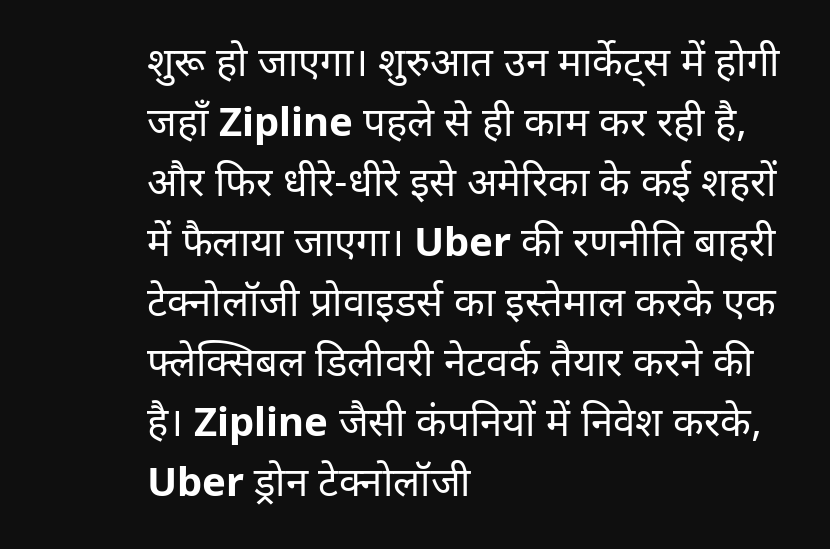शुरू हो जाएगा। शुरुआत उन मार्केट्स में होगी जहाँ Zipline पहले से ही काम कर रही है, और फिर धीरे-धीरे इसे अमेरिका के कई शहरों में फैलाया जाएगा। Uber की रणनीति बाहरी टेक्नोलॉजी प्रोवाइडर्स का इस्तेमाल करके एक फ्लेक्सिबल डिलीवरी नेटवर्क तैयार करने की है। Zipline जैसी कंपनियों में निवेश करके, Uber ड्रोन टेक्नोलॉजी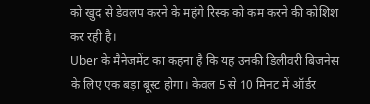को खुद से डेवलप करने के महंगे रिस्क को कम करने की कोशिश कर रही है।
Uber के मैनेजमेंट का कहना है कि यह उनकी डिलीवरी बिजनेस के लिए एक बड़ा बूस्ट होगा। केवल 5 से 10 मिनट में ऑर्डर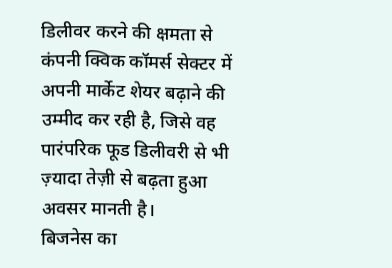डिलीवर करने की क्षमता से कंपनी क्विक कॉमर्स सेक्टर में अपनी मार्केट शेयर बढ़ाने की उम्मीद कर रही है, जिसे वह पारंपरिक फूड डिलीवरी से भी ज़्यादा तेज़ी से बढ़ता हुआ अवसर मानती है।
बिजनेस का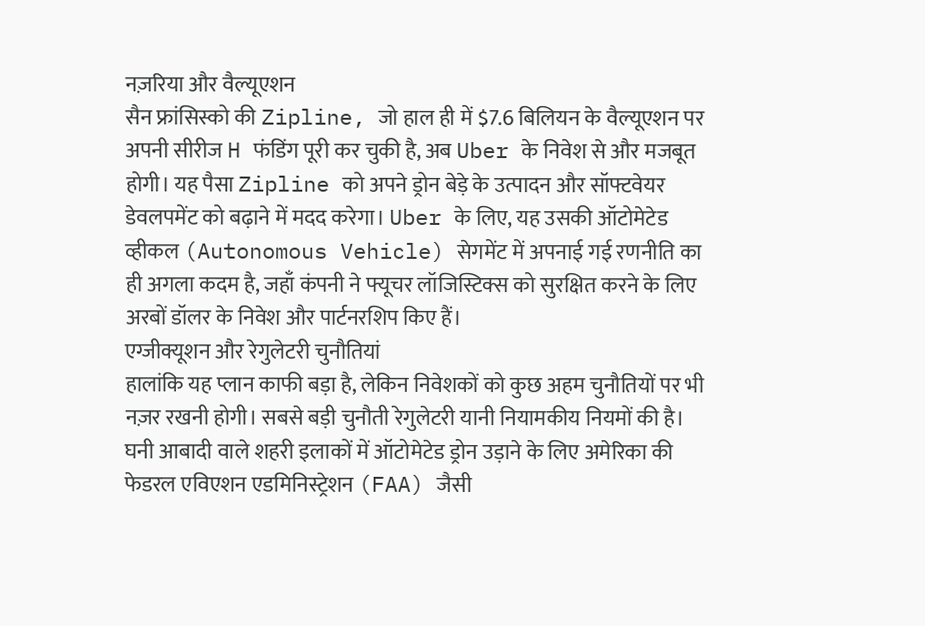नज़रिया और वैल्यूएशन
सैन फ्रांसिस्को की Zipline, जो हाल ही में $7.6 बिलियन के वैल्यूएशन पर अपनी सीरीज H फंडिंग पूरी कर चुकी है, अब Uber के निवेश से और मजबूत होगी। यह पैसा Zipline को अपने ड्रोन बेड़े के उत्पादन और सॉफ्टवेयर डेवलपमेंट को बढ़ाने में मदद करेगा। Uber के लिए, यह उसकी ऑटोमेटेड व्हीकल (Autonomous Vehicle) सेगमेंट में अपनाई गई रणनीति का ही अगला कदम है, जहाँ कंपनी ने फ्यूचर लॉजिस्टिक्स को सुरक्षित करने के लिए अरबों डॉलर के निवेश और पार्टनरशिप किए हैं।
एग्जीक्यूशन और रेगुलेटरी चुनौतियां
हालांकि यह प्लान काफी बड़ा है, लेकिन निवेशकों को कुछ अहम चुनौतियों पर भी नज़र रखनी होगी। सबसे बड़ी चुनौती रेगुलेटरी यानी नियामकीय नियमों की है। घनी आबादी वाले शहरी इलाकों में ऑटोमेटेड ड्रोन उड़ाने के लिए अमेरिका की फेडरल एविएशन एडमिनिस्ट्रेशन (FAA) जैसी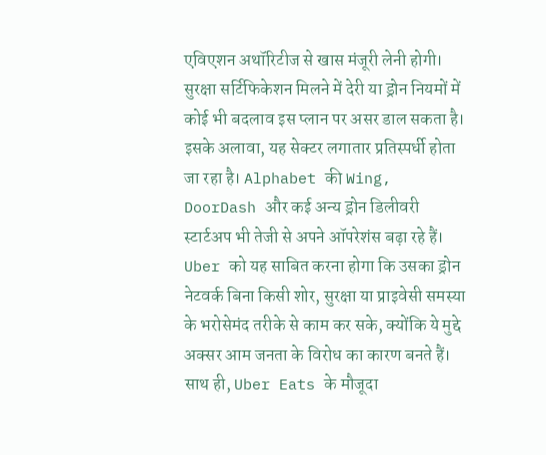एविएशन अथॉरिटीज से खास मंजूरी लेनी होगी। सुरक्षा सर्टिफिकेशन मिलने में देरी या ड्रोन नियमों में कोई भी बदलाव इस प्लान पर असर डाल सकता है।
इसके अलावा, यह सेक्टर लगातार प्रतिस्पर्धी होता जा रहा है। Alphabet की Wing, DoorDash और कई अन्य ड्रोन डिलीवरी स्टार्टअप भी तेजी से अपने ऑपरेशंस बढ़ा रहे हैं। Uber को यह साबित करना होगा कि उसका ड्रोन नेटवर्क बिना किसी शोर, सुरक्षा या प्राइवेसी समस्या के भरोसेमंद तरीके से काम कर सके, क्योंकि ये मुद्दे अक्सर आम जनता के विरोध का कारण बनते हैं। साथ ही, Uber Eats के मौजूदा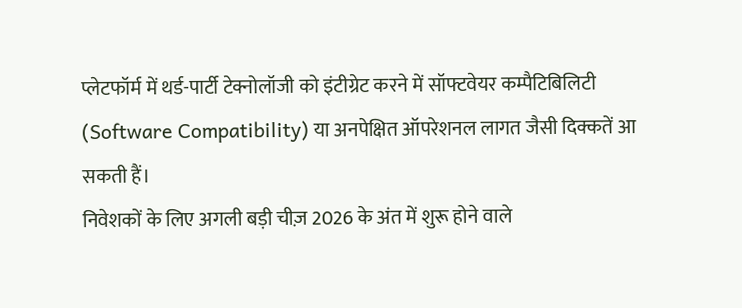प्लेटफॉर्म में थर्ड-पार्टी टेक्नोलॉजी को इंटीग्रेट करने में सॉफ्टवेयर कम्पैटिबिलिटी (Software Compatibility) या अनपेक्षित ऑपरेशनल लागत जैसी दिक्कतें आ सकती हैं।
निवेशकों के लिए अगली बड़ी चीज़ 2026 के अंत में शुरू होने वाले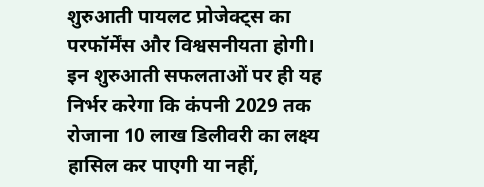शुरुआती पायलट प्रोजेक्ट्स का परफॉर्मेंस और विश्वसनीयता होगी। इन शुरुआती सफलताओं पर ही यह निर्भर करेगा कि कंपनी 2029 तक रोजाना 10 लाख डिलीवरी का लक्ष्य हासिल कर पाएगी या नहीं,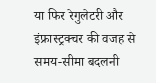या फिर रेगुलेटरी और इंफ्रास्ट्रक्चर की वजह से समय-सीमा बदलनी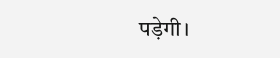पड़ेगी।